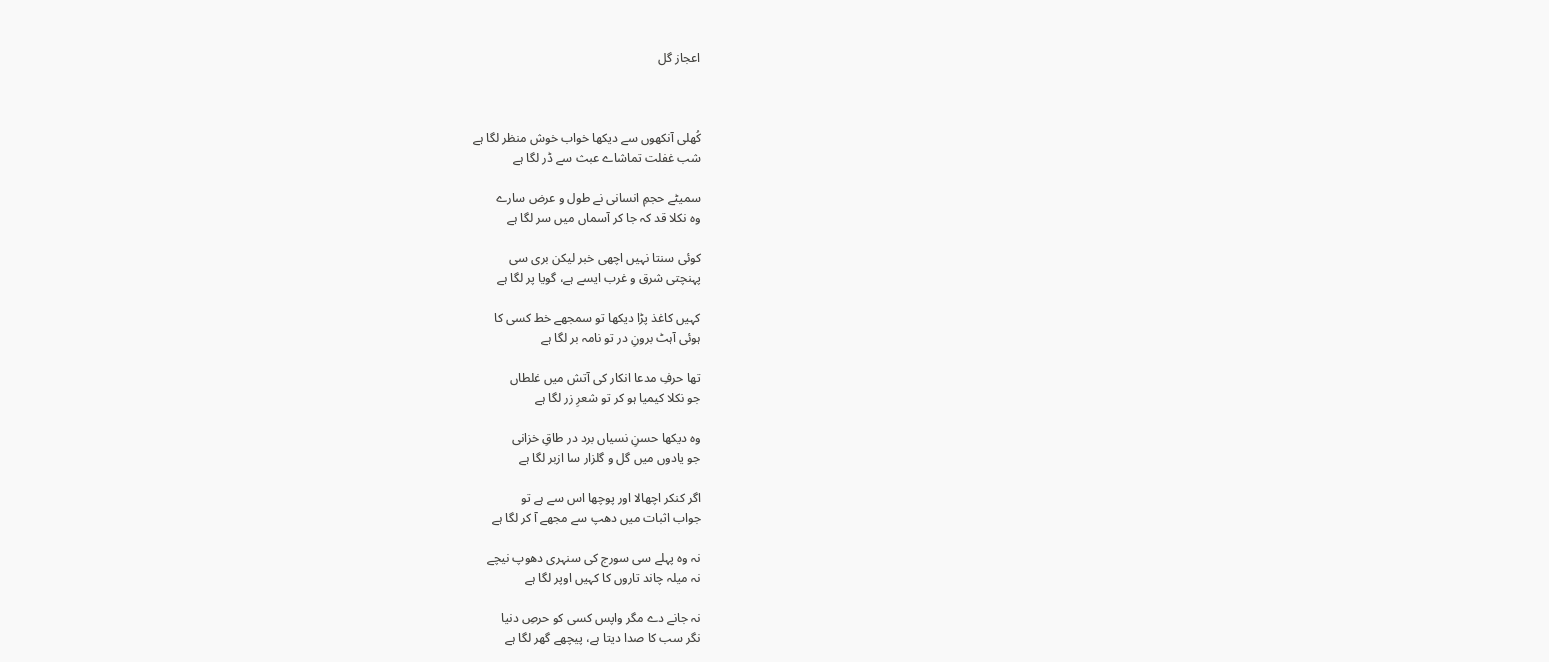اعجاز گل



کُھلی آنکھوں سے دیکھا خواب خوش منظر لگا ہے
شب غفلت تماشاے عبث سے ڈر لگا ہے

سمیٹے حجمِ انسانی نے طول و عرض سارے
وہ نکلا قد کہ جا کر آسماں میں سر لگا ہے

کوئی سنتا نہیں اچھی خبر لیکن بری سی
پہنچتی شرق و غرب ایسے ہے، گویا پر لگا ہے

کہیں کاغذ پڑا دیکھا تو سمجھے خط کسی کا
ہوئی آہٹ برونِ در تو نامہ بر لگا ہے

تھا حرفِ مدعا انکار کی آتش میں غلطاں
جو نکلا کیمیا ہو کر تو شعرِ زر لگا ہے

وہ دیکھا حسنِ نسیاں برد در طاقِ خزانی
جو یادوں میں گل و گلزار سا ازبر لگا ہے

اگر کنکر اچھالا اور پوچھا اس سے ہے تو
جواب اثبات میں دھپ سے مجھے آ کر لگا ہے

نہ وہ پہلے سی سورج کی سنہری دھوپ نیچے
نہ میلہ چاند تاروں کا کہیں اوپر لگا ہے

نہ جانے دے مگر واپس کسی کو حرصِ دنیا
نگر سب کا صدا دیتا ہے، پیچھے گھر لگا ہے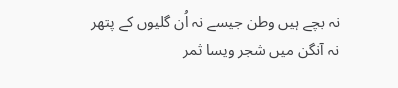نہ بچے ہیں وطن جیسے نہ اُن گلیوں کے پتھر
نہ آنگن میں شجر ویسا ثمر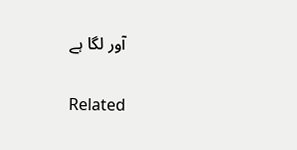آور لگا ہے

Related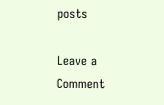posts

Leave a Comment